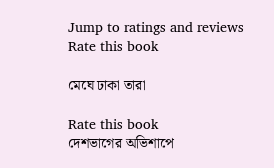Jump to ratings and reviews
Rate this book

মেঘে ঢাকা তারা

Rate this book
দেশভাগের অভিশাপে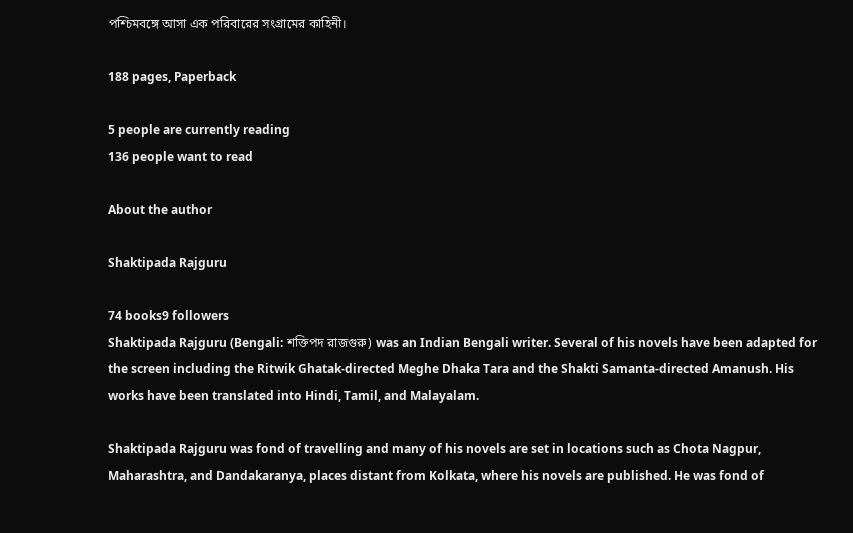পশ্চিমবঙ্গে আসা এক পরিবারের সংগ্রামের কাহিনী।

188 pages, Paperback

5 people are currently reading
136 people want to read

About the author

Shaktipada Rajguru

74 books9 followers
Shaktipada Rajguru (Bengali: শক্তিপদ রাজগুরু) was an Indian Bengali writer. Several of his novels have been adapted for the screen including the Ritwik Ghatak-directed Meghe Dhaka Tara and the Shakti Samanta-directed Amanush. His works have been translated into Hindi, Tamil, and Malayalam.

Shaktipada Rajguru was fond of travelling and many of his novels are set in locations such as Chota Nagpur, Maharashtra, and Dandakaranya, places distant from Kolkata, where his novels are published. He was fond of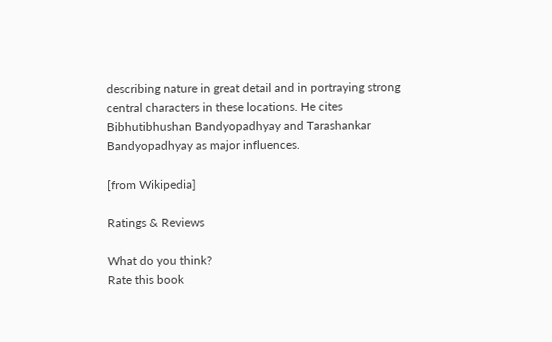describing nature in great detail and in portraying strong central characters in these locations. He cites Bibhutibhushan Bandyopadhyay and Tarashankar Bandyopadhyay as major influences.

[from Wikipedia]

Ratings & Reviews

What do you think?
Rate this book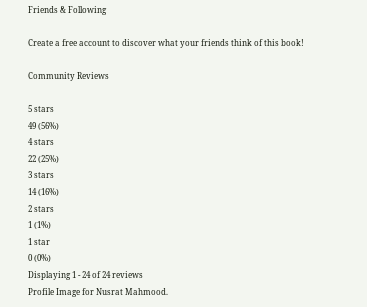Friends & Following

Create a free account to discover what your friends think of this book!

Community Reviews

5 stars
49 (56%)
4 stars
22 (25%)
3 stars
14 (16%)
2 stars
1 (1%)
1 star
0 (0%)
Displaying 1 - 24 of 24 reviews
Profile Image for Nusrat Mahmood.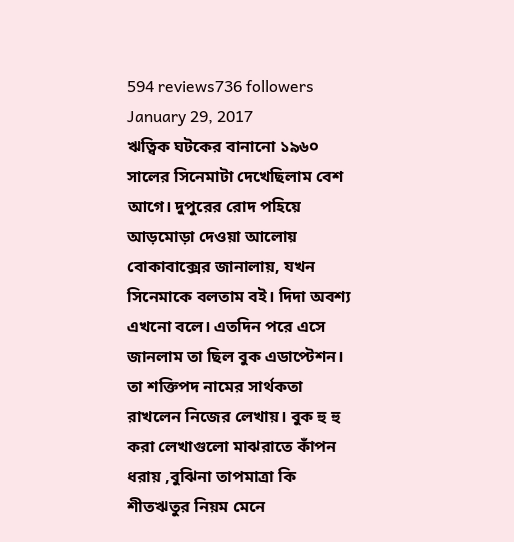594 reviews736 followers
January 29, 2017
ঋত্বিক ঘটকের বানানো ১৯৬০ সালের সিনেমাটা দেখেছিলাম বেশ আগে। দুপুরের রোদ পহিয়ে আড়মোড়া দেওয়া আলোয় বোকাবাক্সের জানালায়, যখন সিনেমাকে বলতাম বই। দিদা অবশ্য এখনো বলে। এতদিন পরে এসে জানলাম তা ছিল বুক এডাপ্টেশন। তা শক্তিপদ নামের সার্থকতা রাখলেন নিজের লেখায়। বুক হু হু করা লেখাগুলো মাঝরাতে কাঁপন ধরায় ,বুঝিনা তাপমাত্রা কি শীতঋতুর নিয়ম মেনে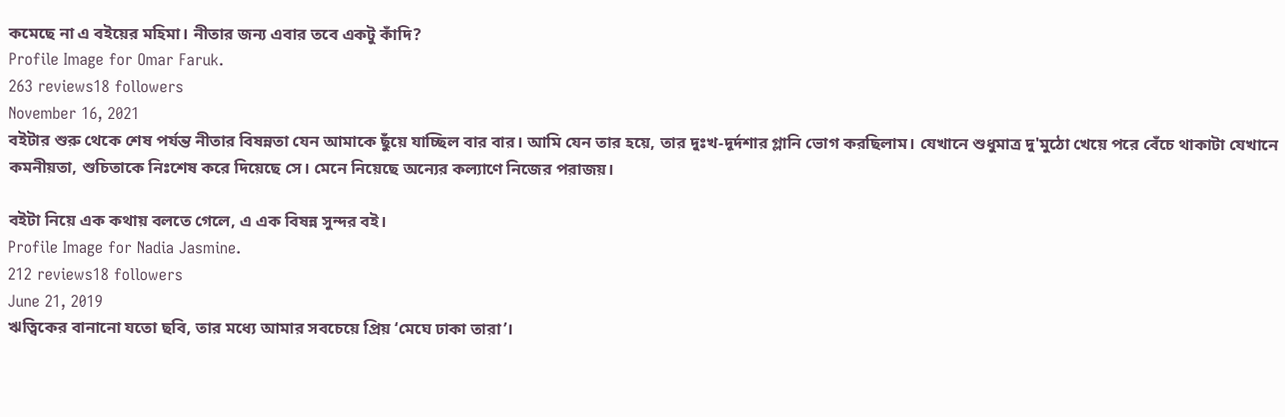কমেছে না এ বইয়ের মহিমা। নীতার জন্য এবার তবে একটু কাঁদি?
Profile Image for Omar Faruk.
263 reviews18 followers
November 16, 2021
বইটার শুরু থেকে শেষ পর্যন্ত নীতার বিষন্নতা যেন আমাকে ছুঁয়ে যাচ্ছিল বার বার। আমি যেন তার হয়ে, তার দুঃখ-দূর্দশার গ্লানি ভোগ করছিলাম। যেখানে শুধুমাত্র দু'মুঠো খেয়ে পরে বেঁচে থাকাটা যেখানে কমনীয়তা, শুচিতাকে নিঃশেষ করে দিয়েছে সে। মেনে নিয়েছে অন্যের কল্যাণে নিজের পরাজয়।

বইটা নিয়ে এক কথায় বলতে গেলে, এ এক বিষন্ন সুন্দর বই।
Profile Image for Nadia Jasmine.
212 reviews18 followers
June 21, 2019
ঋত্বিকের বানানো যতো ছবি, তার মধ্যে আমার সবচেয়ে প্রিয় ‘মেঘে ঢাকা তারা’।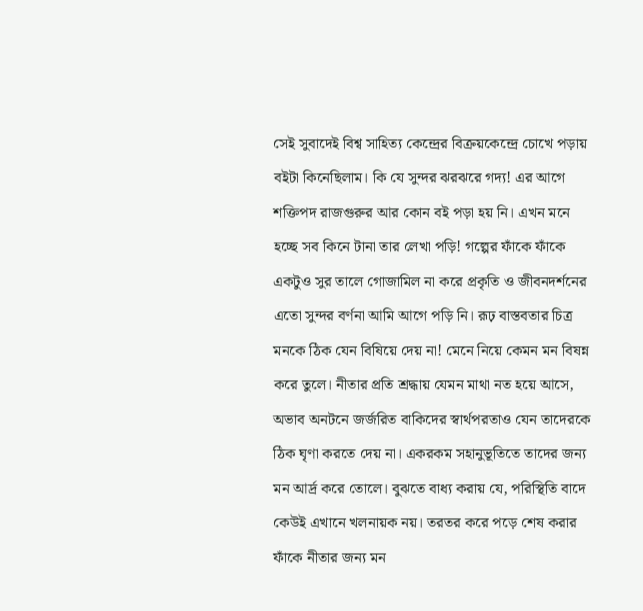সেই সুবাদেই বিশ্ব সাহিত্য কেন্দ্রের বিক্রয়কেন্দ্রে চোখে পড়ায় বইটা কিনেছিলাম। কি যে সুন্দর ঝরঝরে গদ্য! এর আগে শক্তিপদ রাজগুরুর আর কোন বই পড়া হয় নি। এখন মনে হচ্ছে সব কিনে টানা তার লেখা পড়ি! গল্পের ফাঁকে ফাঁকে একটুও সুর তালে গোজামিল না করে প্রকৃতি ও জীবনদর্শনের এতো সুন্দর বর্ণনা আমি আগে পড়ি নি। রূঢ় বাস্তবতার চিত্র মনকে ঠিক যেন বিষিয়ে দেয় না! মেনে নিয়ে কেমন মন বিষন্ন করে তুলে। নীতার প্রতি শ্রদ্ধায় যেমন মাথা নত হয়ে আসে, অভাব অনটনে জর্জরিত বাকিদের স্বার্থপরতাও যেন তাদেরকে ঠিক ঘৃণা করতে দেয় না। একরকম সহানুভূতিতে তাদের জন্য মন আর্দ্র করে তোলে। বুঝতে বাধ্য করায় যে, পরিস্থিতি বাদে কেউই এখানে খলনায়ক নয়। তরতর করে পড়ে শেষ করার ফাঁকে নীতার জন্য মন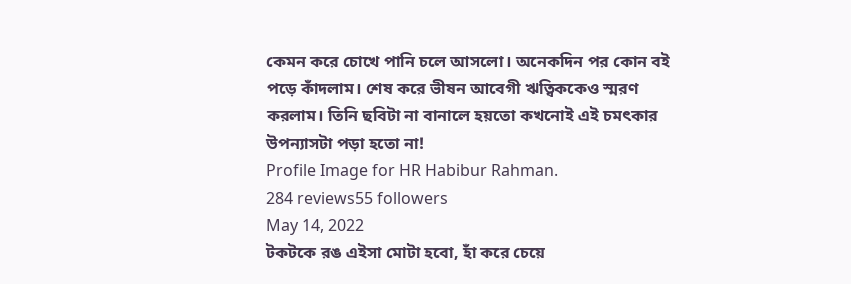কেমন করে চোখে পানি চলে আসলো। অনেকদিন পর কোন বই পড়ে কাঁদলাম। শেষ করে ভীষন আবেগী ঋত্বিককেও স্মরণ করলাম। তিনি ছবিটা না বানালে হয়তো কখনোই এই চমৎকার উপন্যাসটা পড়া হতো না!
Profile Image for HR Habibur Rahman.
284 reviews55 followers
May 14, 2022
টকটকে রঙ এইসা মোটা হবো, হাঁ করে চেয়ে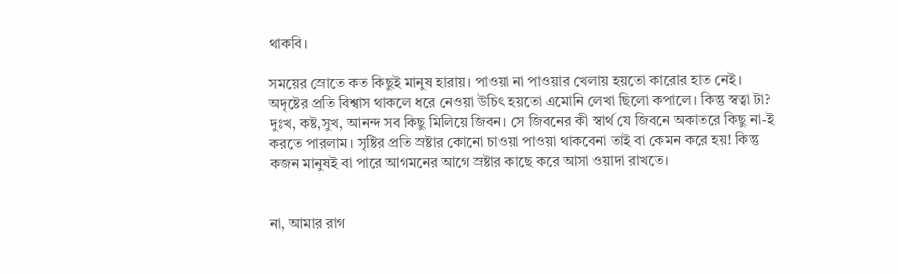থাকবি।

সময়ের স্রোতে কত কিছুই মানুষ হারায়। পাওয়া না পাওয়ার খেলায় হয়তো কারোর হাত নেই। অদৃষ্টের প্রতি বিশ্বাস থাকলে ধরে নেওয়া উচিৎ হয়তো এমোনি লেখা ছিলো কপালে। কিন্তু স্বত্বা টা? দুঃখ, কষ্ট,সুখ, আনন্দ সব কিছু মিলিয়ে জিবন। সে জিবনের কী স্বার্থ যে জিবনে অকাতরে কিছু না-ই করতে পারলাম। সৃষ্টির প্রতি স্রষ্টার কোনো চাওয়া পাওয়া থাকবেনা তাই বা কেমন করে হয়! কিন্তু কজন মানুষই বা পারে আগমনের আগে স্রষ্টার কাছে করে আসা ওয়াদা রাখতে।


না, আমার রাগ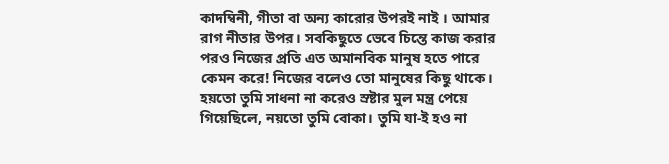কাদম্বিনী, গীতা বা অন্য কারোর উপরই নাই । আমার রাগ নীতার উপর। সবকিছুতে ভেবে চিন্তে কাজ করার পরও নিজের প্রতি এত অমানবিক মানুষ হতে পারে কেমন করে! নিজের বলেও তো মানুষের কিছু থাকে। হয়তো তুমি সাধনা না করেও স্রষ্টার মুল মন্ত্র পেয়ে গিয়েছিলে, নয়তো তুমি বোকা। তুমি যা-ই হও না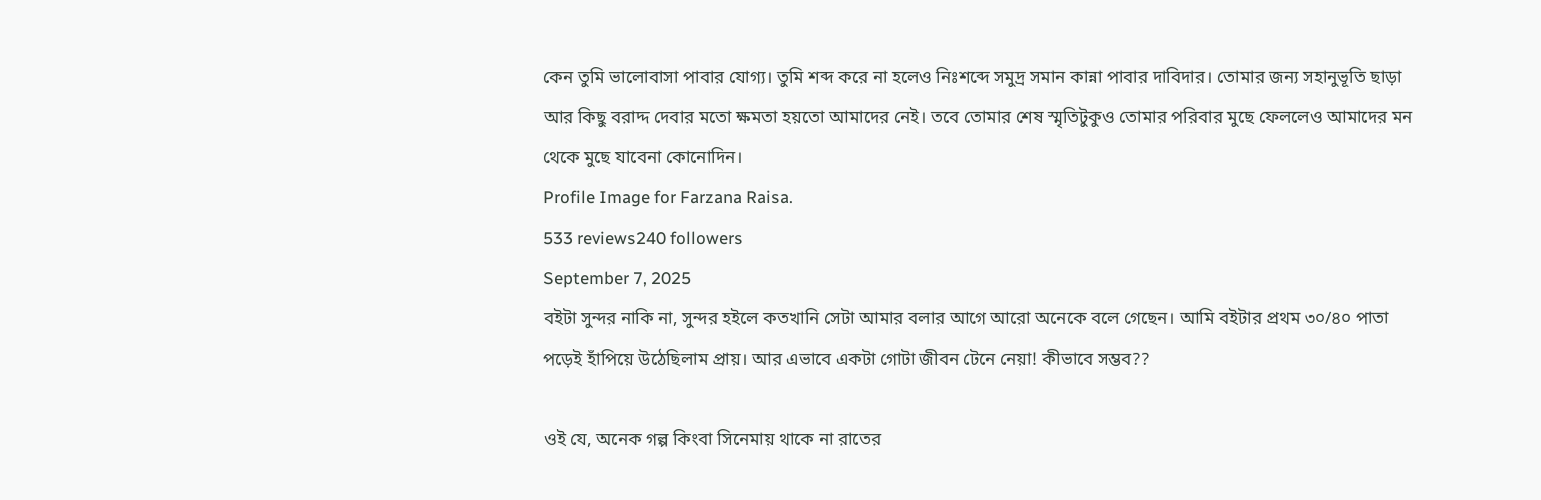কেন তুমি ভালোবাসা পাবার যোগ্য। তুমি শব্দ করে না হলেও নিঃশব্দে সমুদ্র সমান কান্না পাবার দাবিদার। তোমার জন্য সহানুভূতি ছাড়া আর কিছু বরাদ্দ দেবার মতো ক্ষমতা হয়তো আমাদের নেই। তবে তোমার শেষ স্মৃতিটুকুও তোমার পরিবার মুছে ফেললেও আমাদের মন থেকে মুছে যাবেনা কোনোদিন।
Profile Image for Farzana Raisa.
533 reviews240 followers
September 7, 2025
বইটা সুন্দর নাকি না, সুন্দর হইলে কতখানি সেটা আমার বলার আগে আরো অনেকে বলে গেছেন। আমি বইটার প্রথম ৩০/৪০ পাতা পড়েই হাঁপিয়ে উঠেছিলাম প্রায়। আর এভাবে একটা গোটা জীবন টেনে নেয়া! কীভাবে সম্ভব??

ওই যে, অনেক গল্প কিংবা সিনেমায় থাকে না রাতের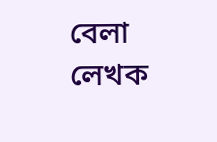বেলা লেখক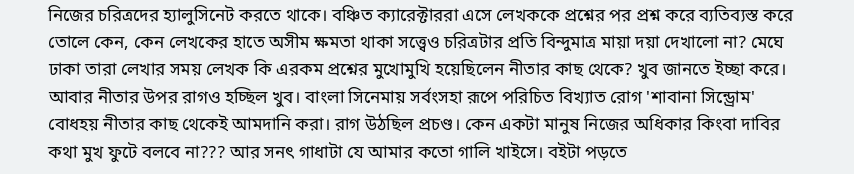নিজের চরিত্রদের হ্যালুসিনেট করতে থাকে। বঞ্চিত ক্যারেক্টাররা এসে লেখককে প্রশ্নের পর প্রশ্ন করে ব্যতিব্যস্ত করে তোলে কেন, কেন লেখকের হাতে অসীম ক্ষমতা থাকা সত্ত্বেও চরিত্রটার প্রতি বিন্দুমাত্র মায়া দয়া দেখালো না? মেঘে ঢাকা তারা লেখার সময় লেখক কি এরকম প্রশ্নের মুখোমুখি হয়েছিলেন নীতার কাছ থেকে? খুব জানতে ইচ্ছা করে। আবার নীতার উপর রাগও হচ্ছিল খুব। বাংলা সিনেমায় সর্বংসহা রূপে পরিচিত বিখ্যাত রোগ 'শাবানা সিন্ড্রোম' বোধহয় নীতার কাছ থেকেই আমদানি করা। রাগ উঠছিল প্রচণ্ড। কেন একটা মানুষ নিজের অধিকার কিংবা দাবির কথা মুখ ফুটে বলবে না??? আর সনৎ গাধাটা যে আমার কতো গালি খাইসে। বইটা পড়তে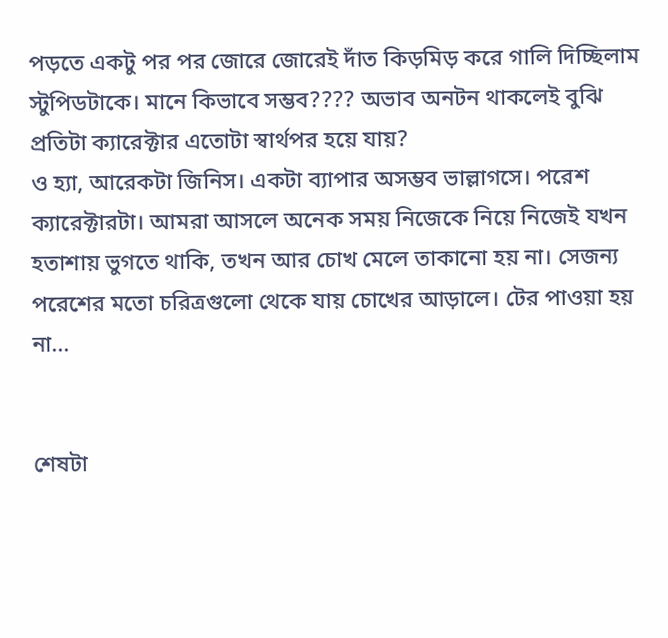পড়তে একটু পর পর জোরে জোরেই দাঁত কিড়মিড় করে গালি দিচ্ছিলাম স্টুপিডটাকে। মানে কিভাবে সম্ভব???? অভাব অনটন থাকলেই বুঝি প্রতিটা ক্যারেক্টার এতোটা স্বার্থপর হয়ে যায়?
ও হ্যা, আরেকটা জিনিস। একটা ব্যাপার অসম্ভব ভাল্লাগসে। পরেশ ক্যারেক্টারটা। আমরা আসলে অনেক সময় নিজেকে নিয়ে নিজেই যখন হতাশায় ভুগতে থাকি, তখন আর চোখ মেলে তাকানো হয় না। সেজন্য পরেশের মতো চরিত্রগুলো থেকে যায় চোখের আড়ালে। টের পাওয়া হয় না...


শেষটা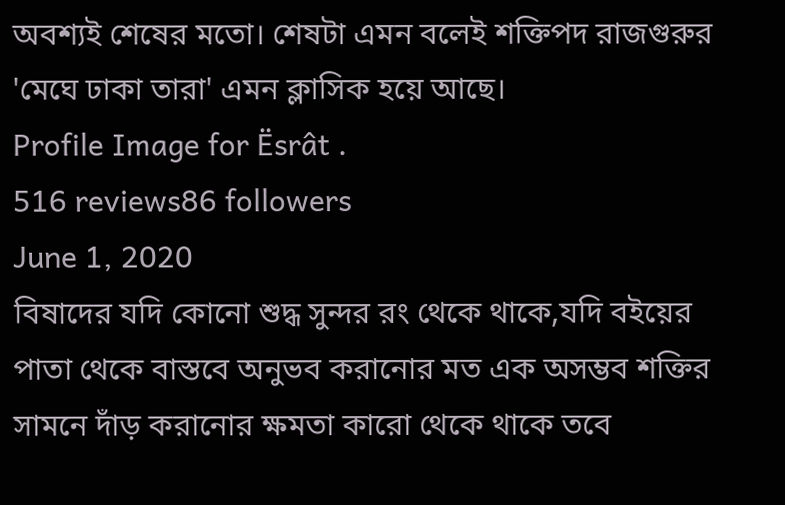অবশ্যই শেষের মতো। শেষটা এমন বলেই শক্তিপদ রাজগুরুর 'মেঘে ঢাকা তারা' এমন ক্লাসিক হয়ে আছে।
Profile Image for Ësrât .
516 reviews86 followers
June 1, 2020
বিষাদের যদি কোনো শুদ্ধ সুন্দর রং থেকে থাকে,যদি বইয়ের পাতা থেকে বাস্তবে অনুভব করানোর মত এক অসম্ভব শক্তির সামনে দাঁড় করানোর ক্ষমতা কারো থেকে থাকে তবে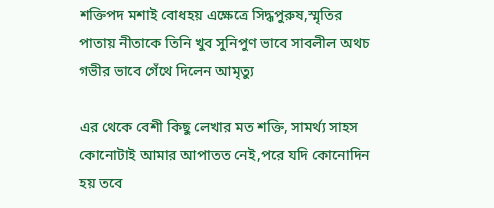শক্তিপদ মশাই বোধহয় এক্ষেত্রে সিদ্ধপুরুষ,স্মৃতির পাতায় নীতাকে তিনি খুব সুনিপুণ ভাবে সাবলীল অথচ গভীর ভাবে গেঁথে দিলেন আমৃত্যু

এর থেকে বেশী কিছু লেখার মত শক্তি, সামর্থ্য সাহস কোনোটাই আমার আপাতত নেই,পরে যদি কোনোদিন হয় তবে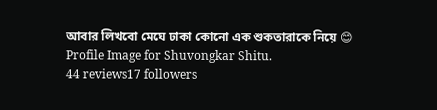আবার লিখবো মেঘে ঢাকা কোনো এক শুকতারাকে নিয়ে 😊
Profile Image for Shuvongkar Shitu.
44 reviews17 followers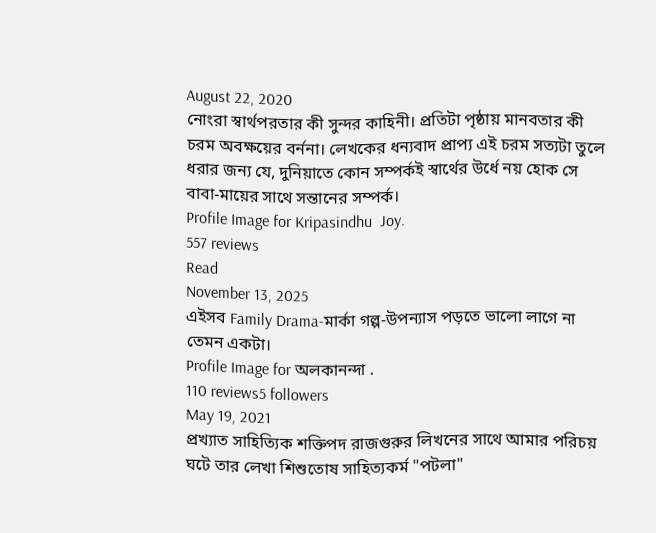August 22, 2020
নোংরা স্বার্থপরতার কী সুন্দর কাহিনী। প্রতিটা পৃষ্ঠায় মানবতার কী চরম অবক্ষয়ের বর্ননা। লেখকের ধন্যবাদ প্রাপ্য এই চরম সত্যটা তুলে ধরার জন্য যে, দুনিয়াতে কোন সম্পর্কই স্বার্থের উর্ধে নয় হোক সে বাবা-মায়ের সাথে সন্তানের সম্পর্ক।
Profile Image for Kripasindhu  Joy.
557 reviews
Read
November 13, 2025
এইসব Family Drama-মার্কা গল্প-উপন্যাস পড়তে ভালো লাগে না তেমন একটা।
Profile Image for অলকানন্দা .
110 reviews5 followers
May 19, 2021
প্রখ্যাত সাহিত্যিক শক্তিপদ রাজগুরুর লিখনের সাথে আমার পরিচয় ঘটে তার লেখা শিশুতোষ সাহিত্যকর্ম "পটলা"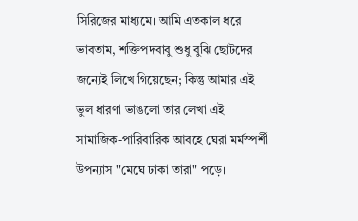সিরিজের মাধ্যমে। আমি এতকাল ধরে ভাবতাম, শক্তিপদবাবু শুধু বুঝি ছোটদের জন্যেই লিখে গিয়েছেন; কিন্তু আমার এই ভুল ধারণা ভাঙলো তার লেখা এই সামাজিক-পারিবারিক আবহে ঘেরা মর্মস্পর্শী উপন্যাস "মেঘে ঢাকা তারা" পড়ে।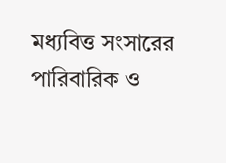মধ্যবিত্ত সংসারের পারিবারিক ও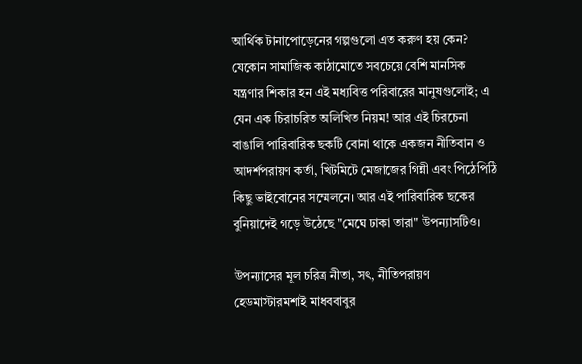আর্থিক টানাপোড়েনের গল্পগুলো এত করুণ হয় কেন? যেকোন সামাজিক কাঠামোতে সবচেয়ে বেশি মানসিক যন্ত্রণার শিকার হন এই মধ্যবিত্ত পরিবারের মানুষগুলোই; এ যেন এক চিরাচরিত অলিখিত নিয়ম! আর এই চিরচেনা বাঙালি পারিবারিক ছকটি বোনা থাকে একজন নীতিবান ও আদর্শপরায়ণ কর্তা, খিটমিটে মেজাজের গিন্নী এবং পিঠেপিঠি কিছু ভাইবোনের সম্মেলনে। আর এই পারিবারিক ছকের বুনিয়াদেই গড়ে উঠেছে "মেঘে ঢাকা তারা" উপন্যাসটিও।

উপন্যাসের মূল চরিত্র নীতা, সৎ, নীতিপরায়ণ হেডমাস্টারমশাই মাধববাবুর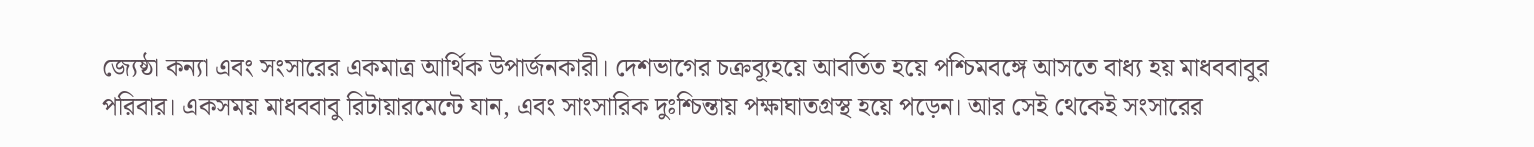জ্যেষ্ঠা কন্যা এবং সংসারের একমাত্র আর্থিক উপার্জনকারী। দেশভাগের চক্রব্যূহয়ে আবর্তিত হয়ে পশ্চিমবঙ্গে আসতে বাধ্য হয় মাধববাবুর পরিবার। একসময় মাধববাবু রিটায়ারমেন্টে যান, এবং সাংসারিক দুঃশ্চিন্তায় পক্ষাঘাতগ্রস্থ হয়ে পড়েন। আর সেই থেকেই সংসারের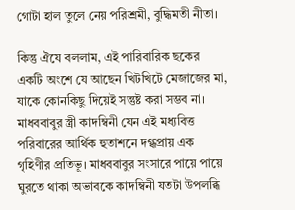গোটা হাল তুলে নেয় পরিশ্রমী, বুদ্ধিমতী নীতা।

কিন্তু ঐযে বললাম, এই পারিবারিক ছকের একটি অংশে যে আছেন খিটখিটে মেজাজের মা, যাকে কোনকিছু দিয়েই সন্তুষ্ট করা সম্ভব না। মাধববাবুর স্ত্রী কাদম্বিনী যেন এই মধ্যবিত্ত পরিবারের আর্থিক হুতাশনে দগ্ধপ্রায় এক গৃহিণীর প্রতিভূ। মাধববাবুর সংসারে পায়ে পায়ে ঘুরতে থাকা অভাবকে কাদম্বিনী যতটা উপলব্ধি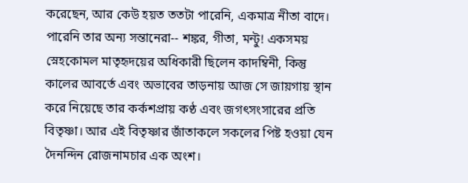করেছেন, আর কেউ হয়ত ততটা পারেনি, একমাত্র নীতা বাদে। পারেনি তার অন্য সন্তানেরা-- শঙ্কর, গীতা, মন্টু! একসময় স্নেহকোমল মাতৃহৃদয়ের অধিকারী ছিলেন কাদম্বিনী, কিন্তু কালের আবর্তে এবং অভাবের তাড়নায় আজ সে জায়গায় স্থান করে নিয়েছে তার কর্কশপ্রায় কণ্ঠ এবং জগৎসংসারের প্রতি বিতৃষ্ণা। আর এই বিতৃষ্ণার জাঁতাকলে সকলের পিষ্ট হওয়া যেন দৈনন্দিন রোজনামচার এক অংশ।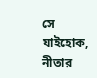সে যাইহোক, নীতার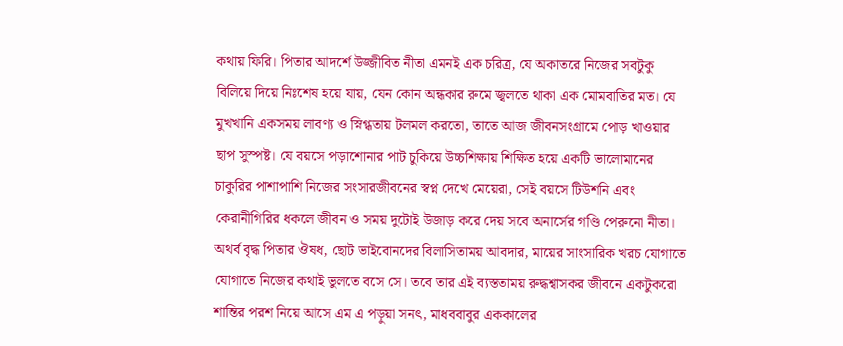কথায় ফিরি। পিতার আদর্শে উজ্জীবিত নীতা এমনই এক চরিত্র, যে অকাতরে নিজের সবটুকু বিলিয়ে দিয়ে নিঃশেষ হয়ে যায়, যেন কোন অন্ধকার রুমে জ্বলতে থাকা এক মোমবাতির মত। যে মুখখানি একসময় লাবণ্য ও স্নিগ্ধতায় টলমল করতো, তাতে আজ জীবনসংগ্রামে পোড় খাওয়ার ছাপ সুস্পষ্ট। যে বয়সে পড়াশোনার পাট চুকিয়ে উচ্চশিক্ষায় শিক্ষিত হয়ে একটি ভালোমানের চাকুরির পাশাপাশি নিজের সংসারজীবনের স্বপ্ন দেখে মেয়েরা, সেই বয়সে টিউশনি এবং কেরানীগিরির ধকলে জীবন ও সময় দুটোই উজাড় করে দেয় সবে অনার্সের গণ্ডি পেরুনো নীতা। অথর্ব বৃদ্ধ পিতার ঔষধ, ছোট ভাইবোনদের বিলাসিতাময় আবদার, মায়ের সাংসারিক খরচ যোগাতে যোগাতে নিজের কথাই ভুলতে বসে সে। তবে তার এই ব্যস্ততাময় রুদ্ধশ্বাসকর জীবনে একটুকরো শান্তির পরশ নিয়ে আসে এম এ পড়ুয়া সনৎ, মাধববাবুর এককালের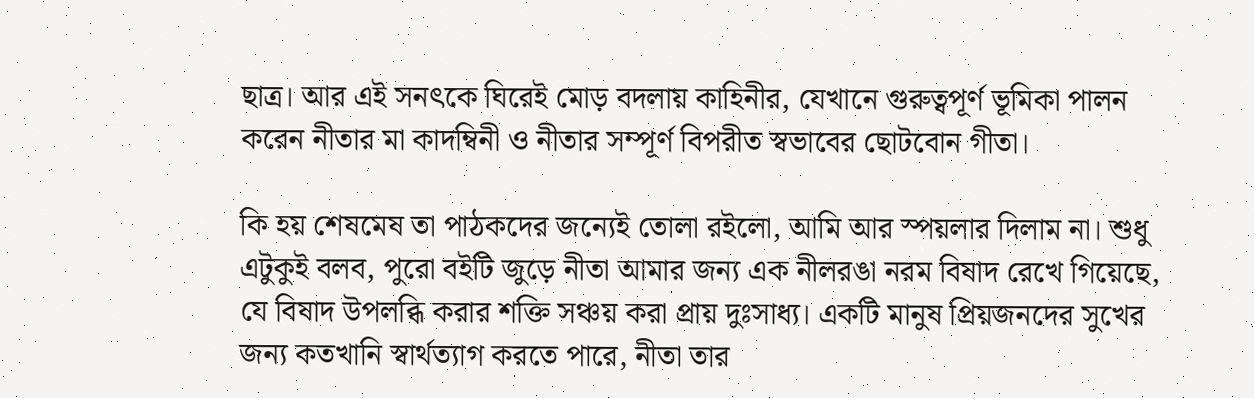ছাত্র। আর এই সনৎকে ঘিরেই মোড় বদলায় কাহিনীর, যেখানে গুরুত্বপূর্ণ ভূমিকা পালন করেন নীতার মা কাদম্বিনী ও নীতার সম্পূর্ণ বিপরীত স্বভাবের ছোটবোন গীতা।

কি হয় শেষমেষ তা পাঠকদের জন্যেই তোলা রইলো, আমি আর স্পয়লার দিলাম না। শুধু এটুকুই বলব, পুরো বইটি জুড়ে নীতা আমার জন্য এক নীলরঙা নরম বিষাদ রেখে গিয়েছে, যে বিষাদ উপলব্ধি করার শক্তি সঞ্চয় করা প্রায় দুঃসাধ্য। একটি মানুষ প্রিয়জনদের সুখের জন্য কতখানি স্বার্থত্যাগ করতে পারে, নীতা তার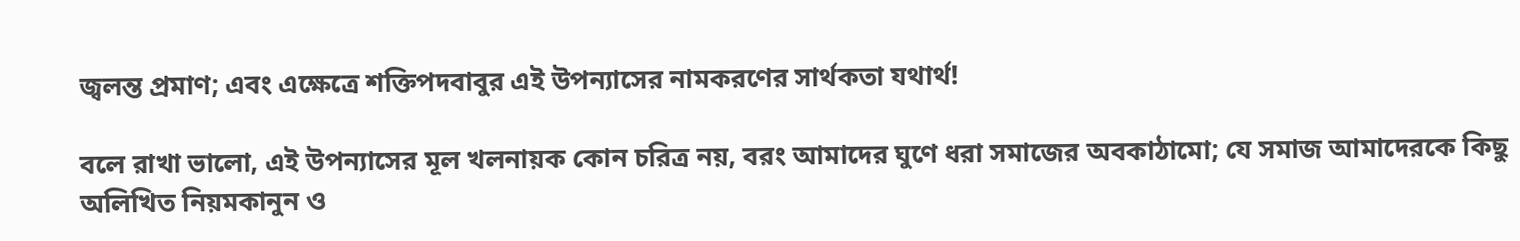জ্বলন্ত প্রমাণ; এবং এক্ষেত্রে শক্তিপদবাবুর এই উপন্যাসের নামকরণের সার্থকতা যথার্থ!

বলে রাখা ভালো, এই উপন্যাসের মূল খলনায়ক কোন চরিত্র নয়, বরং আমাদের ঘুণে ধরা সমাজের অবকাঠামো; যে সমাজ আমাদেরকে কিছু অলিখিত নিয়মকানুন ও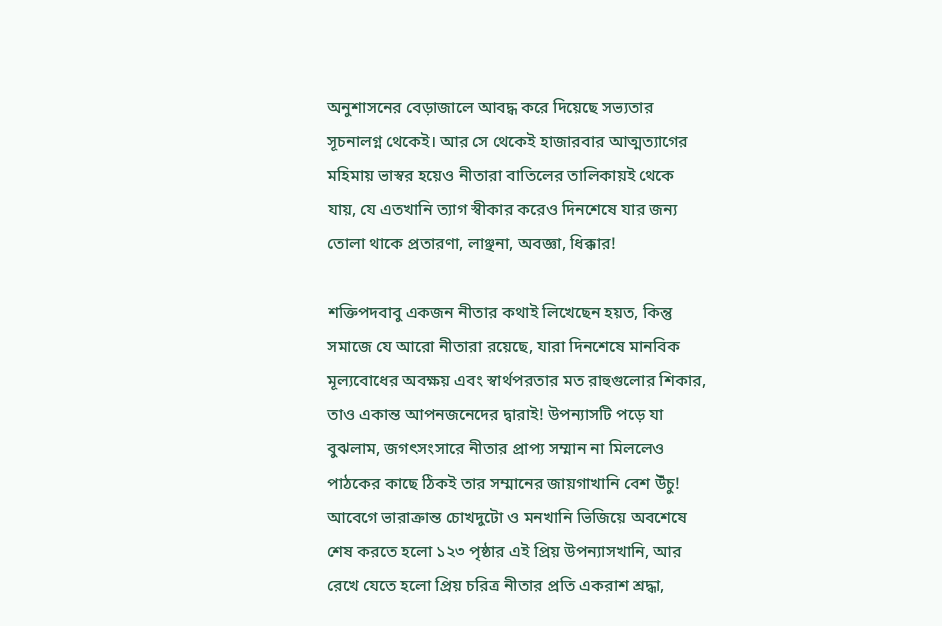অনুশাসনের বেড়াজালে আবদ্ধ করে দিয়েছে সভ্যতার সূচনালগ্ন থেকেই। আর সে থেকেই হাজারবার আত্মত্যাগের মহিমায় ভাস্বর হয়েও নীতারা বাতিলের তালিকায়ই থেকে যায়, যে এতখানি ত্যাগ স্বীকার করেও দিনশেষে যার জন্য তোলা থাকে প্রতারণা, লাঞ্ছনা, অবজ্ঞা, ধিক্কার!

শক্তিপদবাবু একজন নীতার কথাই লিখেছেন হয়ত, কিন্তু সমাজে যে আরো নীতারা রয়েছে, যারা দিনশেষে মানবিক মূল্যবোধের অবক্ষয় এবং স্বার্থপরতার মত রাহুগুলোর শিকার, তাও একান্ত আপনজনেদের দ্বারাই! উপন্যাসটি পড়ে যা বুঝলাম, জগৎসংসারে নীতার প্রাপ্য সম্মান না মিললেও পাঠকের কাছে ঠিকই তার সম্মানের জায়গাখানি বেশ উঁচু! আবেগে ভারাক্রান্ত চোখদুটো ও মনখানি ভিজিয়ে অবশেষে শেষ করতে হলো ১২৩ পৃষ্ঠার এই প্রিয় উপন্যাসখানি, আর রেখে যেতে হলো প্রিয় চরিত্র নীতার প্রতি একরাশ শ্রদ্ধা,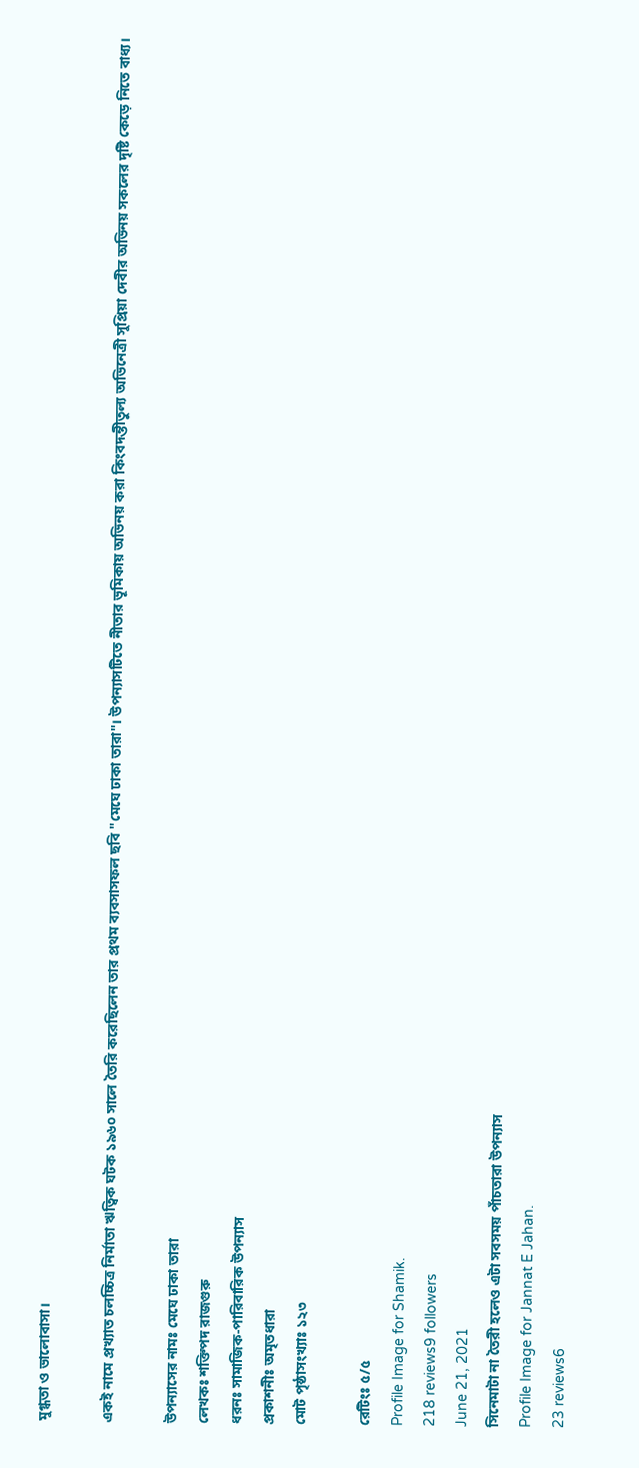মুগ্ধতা ও ভালোবাসা।

একই নামে প্রখ্যাত চলচ্চিত্র নির্মাতা ঋত্বিক ঘটক ১৯৬০ সালে তৈরি করেছিলেন তার প্রথম ব্যবসাসফল ছবি "মেঘে ঢাকা তারা"। উপন্যাসটিতে নীতার ভূমিকায় অভিনয় করা কিংবদন্তীতুল্য অভিনেত্রী সুপ্রিয়া দেবীর অভিনয় সকলের দৃষ্টি কেড়ে নিতে বাধ্য।

উপন্যাসের নামঃ মেঘে ঢাকা তারা
লেখকঃ শক্তিপদ রাজগুরু
ধরনঃ সামাজিক-পারিবারিক উপন্যাস
প্রকাশনীঃ অমৃতধারা
মোট পৃষ্ঠাসংখ্যাঃ ১২৩

রেটিংঃ ৫/৫
Profile Image for Shamik.
218 reviews9 followers
June 21, 2021
সিনেমাটা না তৈরী হলেও এটা সবসময় পাঁচতারা উপন্যাস
Profile Image for Jannat E Jahan.
23 reviews6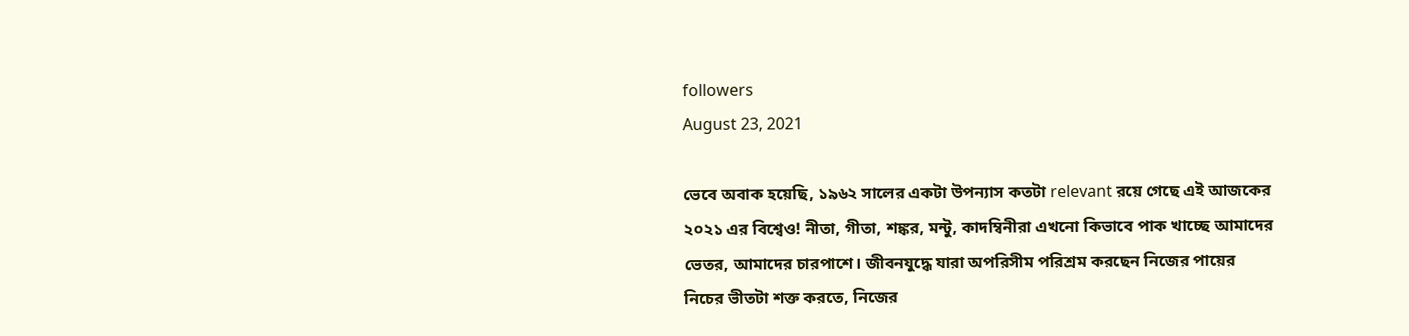followers
August 23, 2021

ভেবে অবাক হয়েছি, ১৯৬২ সালের একটা উপন্যাস কতটা relevant রয়ে গেছে এই আজকের ২০২১ এর বিশ্বেও! নীতা, গীতা, শঙ্কর, মন্টু, কাদম্বিনীরা এখনো কিভাবে পাক খাচ্ছে আমাদের ভেতর, আমাদের চারপাশে। জীবনযুদ্ধে যারা অপরিসীম পরিশ্রম করছেন নিজের পায়ের নিচের ভীতটা শক্ত করতে, নিজের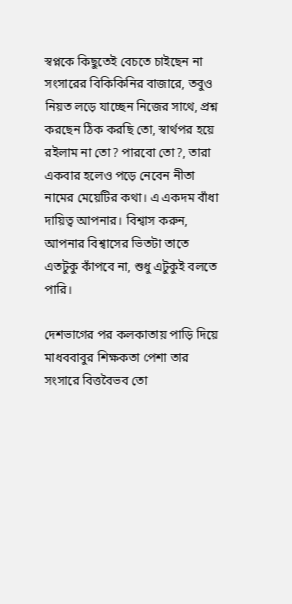স্বপ্নকে কিছুতেই বেচতে চাইছেন না সংসারের বিকিকিনির বাজারে, তবুও নিয়ত লড়ে যাচ্ছেন নিজের সাথে, প্রশ্ন করছেন ঠিক করছি তো, স্বার্থপর হয়ে রইলাম না তো? পারবো তো?, তারা একবার হলেও পড়ে নেবেন নীতা নামের মেয়েটির কথা। এ একদম বাঁধা দায়িত্ব আপনার। বিশ্বাস করুন, আপনার বিশ্বাসের ভিতটা তাতে এতটুকু কাঁপবে না, শুধু এটুকুই বলতে পারি।

দেশভাগের পর কলকাতায় পাড়ি দিয়ে মাধববাবুর শিক্ষকতা পেশা তার সংসারে বিত্তবৈভব তো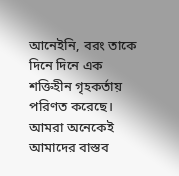আনেইনি, বরং তাকে দিনে দিনে এক শক্তিহীন গৃহকর্তায় পরিণত করেছে। আমরা অনেকেই আমাদের বাস্তব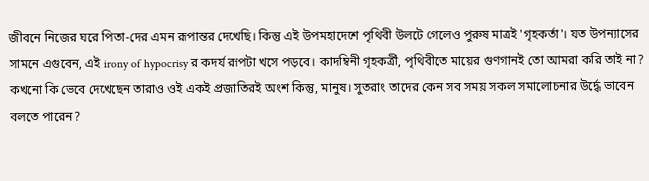জীবনে নিজের ঘরে পিতা-দের এমন রূপান্তর দেখেছি। কিন্তু এই উপমহাদেশে পৃথিবী উলটে গেলেও পুরুষ মাত্রই 'গৃহকর্তা'। যত উপন্যাসের সামনে এগুবেন, এই irony of hypocrisy র কদর্য রূপটা খসে পড়বে। কাদম্বিনী গৃহকর্ত্রী, পৃথিবীতে মায়ের গুণগানই তো আমরা করি তাই না? কখনো কি ভেবে দেখেছেন তারাও ওই একই প্রজাতিরই অংশ কিন্তু, মানুষ। সুতরাং তাদের কেন সব সময় সকল সমালোচনার উর্দ্ধে ভাবেন বলতে পারেন?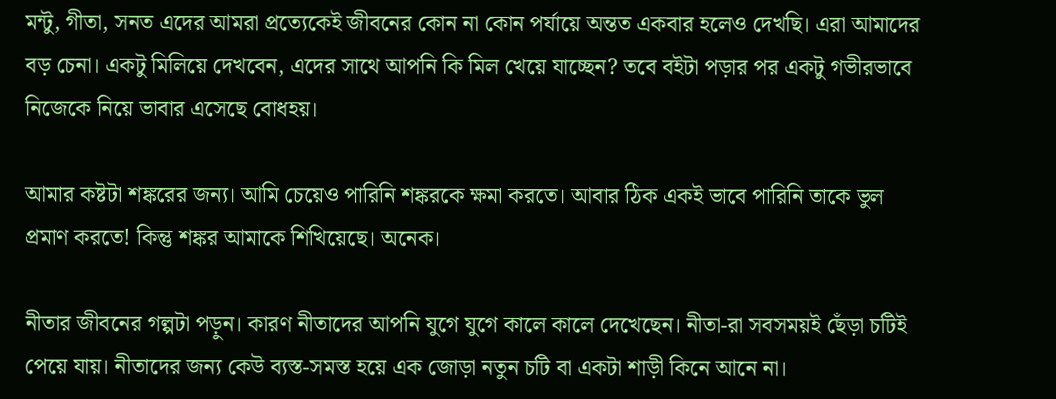মন্টু, গীতা, সনত এদের আমরা প্রত্যেকেই জীবনের কোন না কোন পর্যায়ে অন্তত একবার হলেও দেখছি। এরা আমাদের বড় চেনা। একটু মিলিয়ে দেখবেন, এদের সাথে আপনি কি মিল খেয়ে যাচ্ছেন? তবে বইটা পড়ার পর একটু গভীরভাবে নিজেকে নিয়ে ভাবার এসেছে বোধহয়।

আমার কষ্টটা শঙ্করের জন্য। আমি চেয়েও পারিনি শঙ্করকে ক্ষমা করতে। আবার ঠিক একই ভাবে পারিনি তাকে ভুল প্রমাণ করতে! কিন্তু শঙ্কর আমাকে শিখিয়েছে। অনেক।

নীতার জীবনের গল্পটা পড়ুন। কারণ নীতাদের আপনি যুগে যুগে কালে কালে দেখেছেন। নীতা-রা সবসময়ই ছেঁড়া চটিই পেয়ে যায়। নীতাদের জন্য কেউ ব্যস্ত-সমস্ত হয়ে এক জোড়া নতুন চটি বা একটা শাড়ী কিনে আনে না।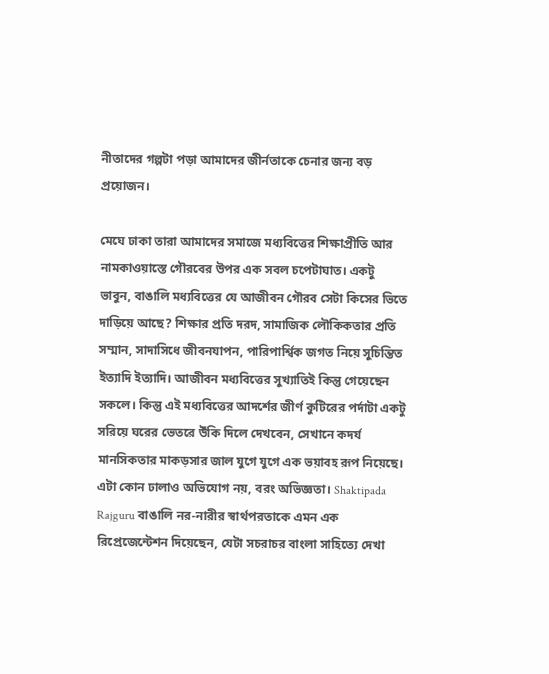নীতাদের গল্পটা পড়া আমাদের জীর্নতাকে চেনার জন্য বড় প্রয়োজন।

মেঘে ঢাকা তারা আমাদের সমাজে মধ্যবিত্তের শিক্ষাপ্রীতি আর নামকাওয়াস্তে গৌরবের উপর এক সবল চপেটাঘাত। একটু ভাবুন, বাঙালি মধ্যবিত্তের যে আজীবন গৌরব সেটা কিসের ভিতে দাড়িয়ে আছে? শিক্ষার প্রতি দরদ, সামাজিক লৌকিকতার প্রতি সম্মান, সাদাসিধে জীবনযাপন, পারিপার্শ্বিক জগত নিয়ে সুচিন্তিত ইত্যাদি ইত্যাদি। আজীবন মধ্যবিত্তের সুখ্যাতিই কিন্তু গেয়েছেন সকলে। কিন্তু এই মধ্যবিত্তের আদর্শের জীর্ণ কুটিরের পর্দাটা একটু সরিয়ে ঘরের ভেতরে উঁকি দিলে দেখবেন, সেখানে কদর্য মানসিকতার মাকড়সার জাল যুগে যুগে এক ভয়াবহ রূপ নিয়েছে। এটা কোন ঢালাও অভিযোগ নয়, বরং অভিজ্ঞতা। Shaktipada Rajguru বাঙালি নর-নারীর স্বার্থপরতাকে এমন এক রিপ্রেজেন্টেশন দিয়েছেন, যেটা সচরাচর বাংলা সাহিত্যে দেখা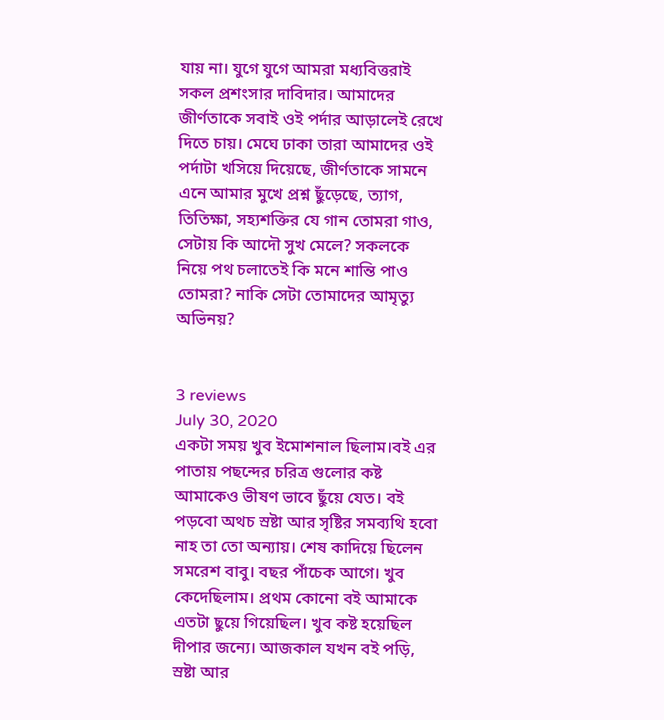যায় না। যুগে যুগে আমরা মধ্যবিত্তরাই সকল প্রশংসার দাবিদার। আমাদের জীর্ণতাকে সবাই ওই পর্দার আড়ালেই রেখে দিতে চায়। মেঘে ঢাকা তারা আমাদের ওই পর্দাটা খসিয়ে দিয়েছে, জীর্ণতাকে সামনে এনে আমার মুখে প্রশ্ন ছুঁড়েছে, ত্যাগ, তিতিক্ষা, সহ্যশক্তির যে গান তোমরা গাও, সেটায় কি আদৌ সুখ মেলে? সকলকে নিয়ে পথ চলাতেই কি মনে শান্তি পাও তোমরা? নাকি সেটা তোমাদের আমৃত্যু অভিনয়?


3 reviews
July 30, 2020
একটা সময় খুব ইমোশনাল ছিলাম।বই এর পাতায় পছন্দের চরিত্র গুলোর কষ্ট আমাকেও ভীষণ ভাবে ছুঁয়ে যেত। বই পড়বো অথচ স্রষ্টা আর সৃষ্টির সমব্যথি হবো নাহ তা তো অন্যায়। শেষ কাদিয়ে ছিলেন সমরেশ বাবু। বছর পাঁচেক আগে। খুব কেদেছিলাম। প্রথম কোনো বই আমাকে এতটা ছুয়ে গিয়েছিল। খুব কষ্ট হয়েছিল দীপার জন্যে। আজকাল যখন বই পড়ি, স্রষ্টা আর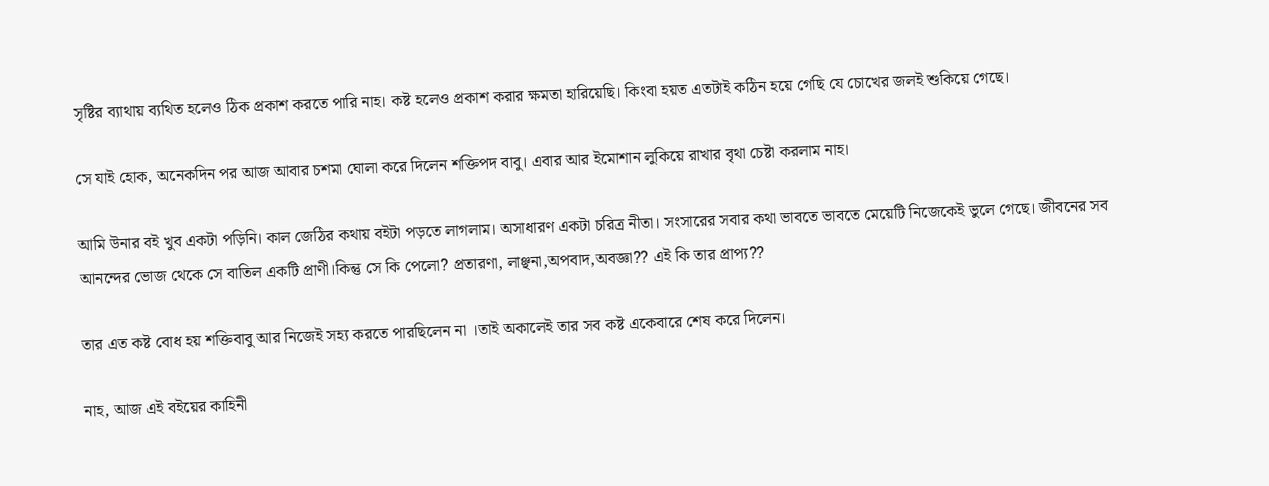সৃষ্টির ব্যাথায় ব্যথিত হলেও ঠিক প্রকাশ করতে পারি নাহ। কষ্ট হলেও প্রকাশ করার ক্ষমতা হারিয়েছি। কিংবা হয়ত এতটাই কঠিন হয়ে গেছি যে চোখের জলই শুকিয়ে গেছে।

সে যাই হোক, অনেকদিন পর আজ আবার চশমা ঘোলা করে দিলেন শক্তিপদ বাবু। এবার আর ইমোশান লুকিয়ে রাখার বৃথা চেষ্টা করলাম নাহ।

আমি উনার বই খুব একটা পড়িনি। কাল জেঠির কথায় বইটা পড়তে লাগলাম। অসাধারণ একটা চরিত্র নীতা। সংসারের সবার কথা ভাবতে ভাবতে মেয়েটি নিজেকেই ভুলে গেছে। জীবনের সব আনন্দের ভোজ থেকে সে বাতিল একটি প্রাণী।কিন্তু সে কি পেলো? প্রতারণা, লাঞ্ছনা,অপবাদ,অবজ্ঞা?? এই কি তার প্রাপ্য??

তার এত কষ্ট বোধ হয় শক্তিবাবু আর নিজেই সহ্য করতে পারছিলেন না ।তাই অকালেই তার সব কষ্ট একেবারে শেষ করে দিলেন।

নাহ, আজ এই বইয়ের কাহিনী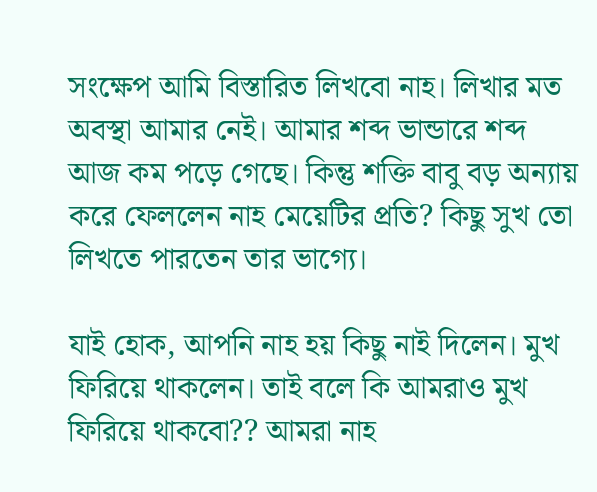সংক্ষেপ আমি বিস্তারিত লিখবো নাহ। লিখার মত অবস্থা আমার নেই। আমার শব্দ ভান্ডারে শব্দ আজ কম পড়ে গেছে। কিন্তু শক্তি বাবু বড় অন্যায় করে ফেললেন নাহ মেয়েটির প্রতি? কিছু সুখ তো লিখতে পারতেন তার ভাগ্যে।

যাই হোক, আপনি নাহ হয় কিছু নাই দিলেন। মুখ ফিরিয়ে থাকলেন। তাই বলে কি আমরাও মুখ ফিরিয়ে থাকবো?? আমরা নাহ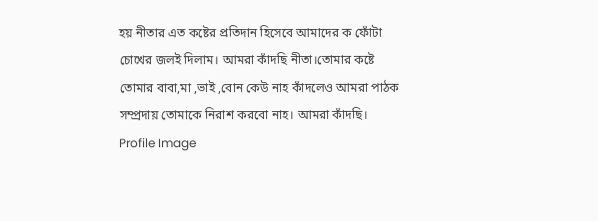হয় নীতার এত কষ্টের প্রতিদান হিসেবে আমাদের ক ফোঁটা চোখের জলই দিলাম। আমরা কাঁদছি নীতা।তোমার কষ্টে তোমার বাবা,মা ,ভাই ,বোন কেউ নাহ কাঁদলেও আমরা পাঠক সম্প্রদায় তোমাকে নিরাশ করবো নাহ। আমরা কাঁদছি।
Profile Image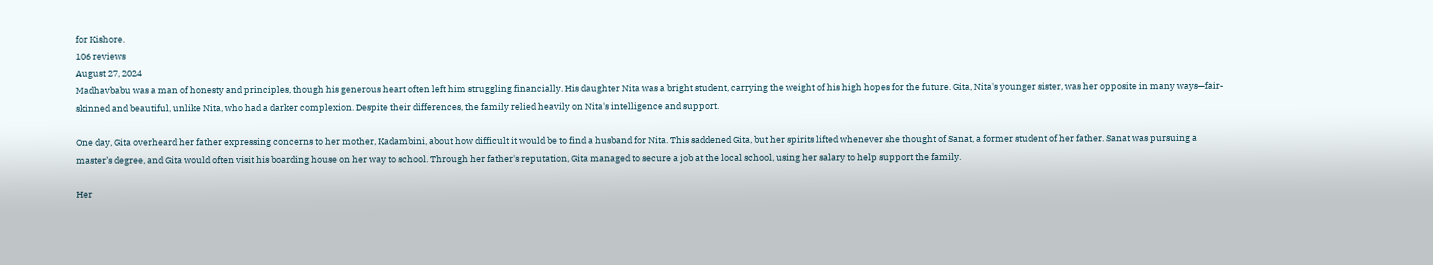for Kishore.
106 reviews
August 27, 2024
Madhavbabu was a man of honesty and principles, though his generous heart often left him struggling financially. His daughter Nita was a bright student, carrying the weight of his high hopes for the future. Gita, Nita's younger sister, was her opposite in many ways—fair-skinned and beautiful, unlike Nita, who had a darker complexion. Despite their differences, the family relied heavily on Nita's intelligence and support.

One day, Gita overheard her father expressing concerns to her mother, Kadambini, about how difficult it would be to find a husband for Nita. This saddened Gita, but her spirits lifted whenever she thought of Sanat, a former student of her father. Sanat was pursuing a master’s degree, and Gita would often visit his boarding house on her way to school. Through her father's reputation, Gita managed to secure a job at the local school, using her salary to help support the family.

Her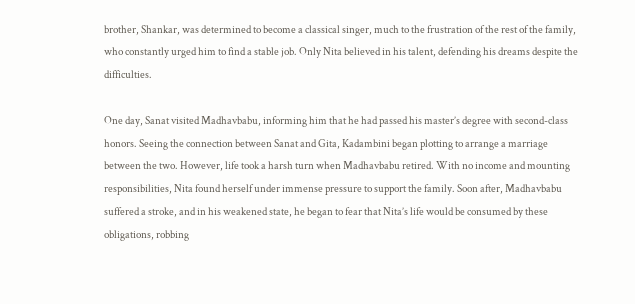brother, Shankar, was determined to become a classical singer, much to the frustration of the rest of the family, who constantly urged him to find a stable job. Only Nita believed in his talent, defending his dreams despite the difficulties.

One day, Sanat visited Madhavbabu, informing him that he had passed his master’s degree with second-class honors. Seeing the connection between Sanat and Gita, Kadambini began plotting to arrange a marriage between the two. However, life took a harsh turn when Madhavbabu retired. With no income and mounting responsibilities, Nita found herself under immense pressure to support the family. Soon after, Madhavbabu suffered a stroke, and in his weakened state, he began to fear that Nita’s life would be consumed by these obligations, robbing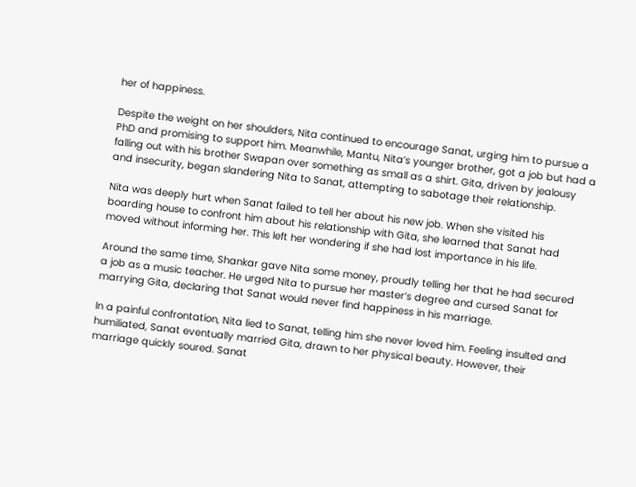her of happiness.

Despite the weight on her shoulders, Nita continued to encourage Sanat, urging him to pursue a PhD and promising to support him. Meanwhile, Mantu, Nita’s younger brother, got a job but had a falling out with his brother Swapan over something as small as a shirt. Gita, driven by jealousy and insecurity, began slandering Nita to Sanat, attempting to sabotage their relationship.

Nita was deeply hurt when Sanat failed to tell her about his new job. When she visited his boarding house to confront him about his relationship with Gita, she learned that Sanat had moved without informing her. This left her wondering if she had lost importance in his life.

Around the same time, Shankar gave Nita some money, proudly telling her that he had secured a job as a music teacher. He urged Nita to pursue her master’s degree and cursed Sanat for marrying Gita, declaring that Sanat would never find happiness in his marriage.

In a painful confrontation, Nita lied to Sanat, telling him she never loved him. Feeling insulted and humiliated, Sanat eventually married Gita, drawn to her physical beauty. However, their marriage quickly soured. Sanat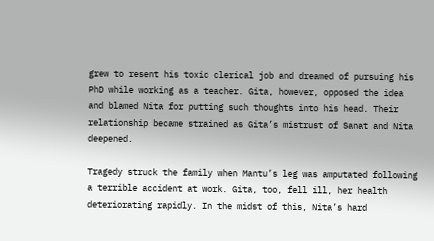grew to resent his toxic clerical job and dreamed of pursuing his PhD while working as a teacher. Gita, however, opposed the idea and blamed Nita for putting such thoughts into his head. Their relationship became strained as Gita’s mistrust of Sanat and Nita deepened.

Tragedy struck the family when Mantu’s leg was amputated following a terrible accident at work. Gita, too, fell ill, her health deteriorating rapidly. In the midst of this, Nita’s hard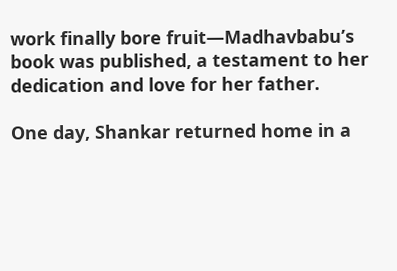work finally bore fruit—Madhavbabu’s book was published, a testament to her dedication and love for her father.

One day, Shankar returned home in a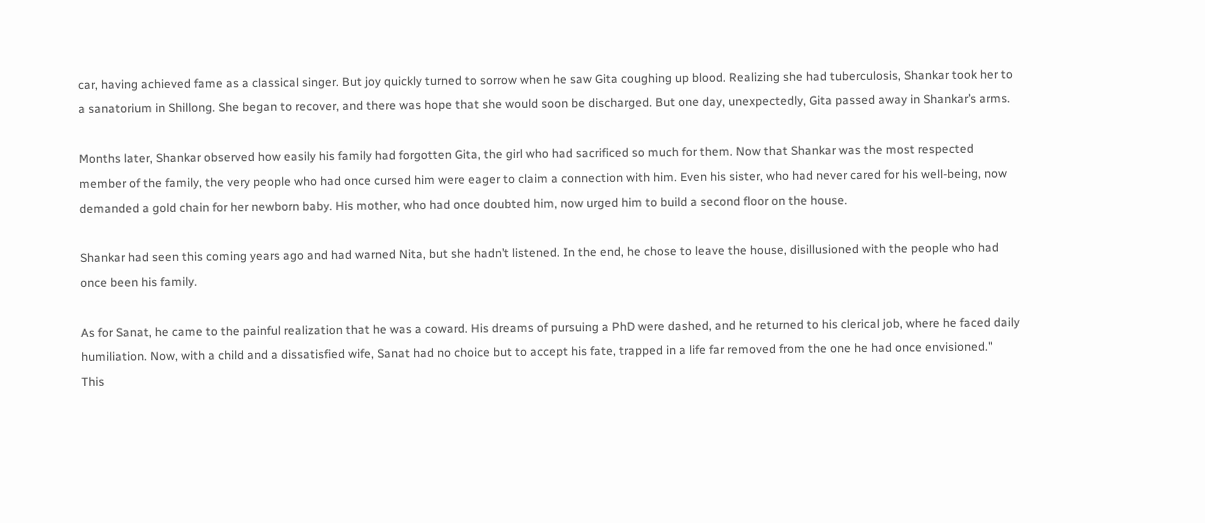car, having achieved fame as a classical singer. But joy quickly turned to sorrow when he saw Gita coughing up blood. Realizing she had tuberculosis, Shankar took her to a sanatorium in Shillong. She began to recover, and there was hope that she would soon be discharged. But one day, unexpectedly, Gita passed away in Shankar’s arms.

Months later, Shankar observed how easily his family had forgotten Gita, the girl who had sacrificed so much for them. Now that Shankar was the most respected member of the family, the very people who had once cursed him were eager to claim a connection with him. Even his sister, who had never cared for his well-being, now demanded a gold chain for her newborn baby. His mother, who had once doubted him, now urged him to build a second floor on the house.

Shankar had seen this coming years ago and had warned Nita, but she hadn’t listened. In the end, he chose to leave the house, disillusioned with the people who had once been his family.

As for Sanat, he came to the painful realization that he was a coward. His dreams of pursuing a PhD were dashed, and he returned to his clerical job, where he faced daily humiliation. Now, with a child and a dissatisfied wife, Sanat had no choice but to accept his fate, trapped in a life far removed from the one he had once envisioned."
This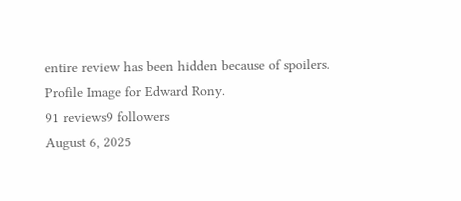entire review has been hidden because of spoilers.
Profile Image for Edward Rony.
91 reviews9 followers
August 6, 2025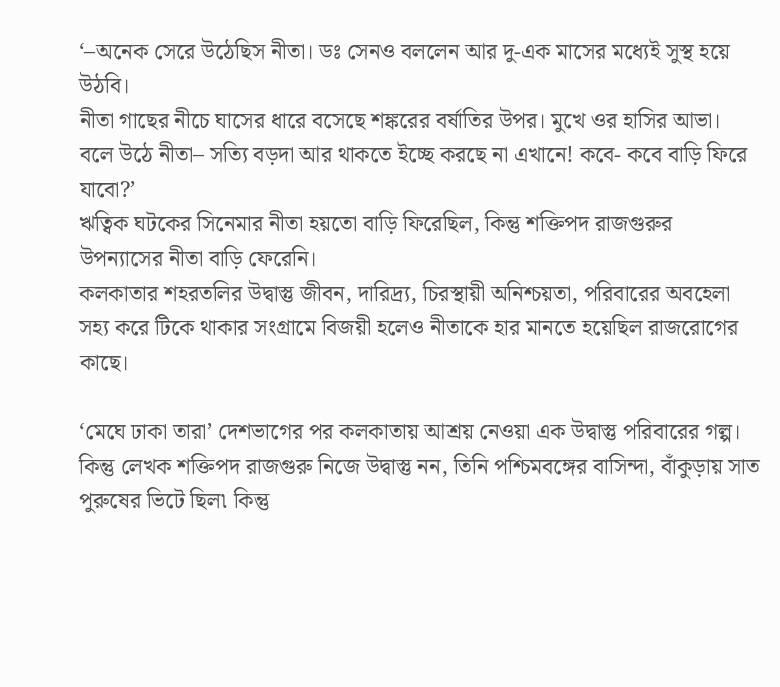‘–অনেক সেরে উঠেছিস নীতা। ডঃ সেনও বললেন আর দু-এক মাসের মধ্যেই সুস্থ হয়ে উঠবি।
নীতা গাছের নীচে ঘাসের ধারে বসেছে শঙ্করের বর্ষাতির উপর। মুখে ওর হাসির আভা। বলে উঠে নীতা– সত্যি বড়দা আর থাকতে ইচ্ছে করছে না এখানে! কবে- কবে বাড়ি ফিরে যাবো?’
ঋত্বিক ঘটকের সিনেমার নীতা হয়তো বাড়ি ফিরেছিল, কিন্তু শক্তিপদ রাজগুরুর উপন্যাসের নীতা বাড়ি ফেরেনি।
কলকাতার শহরতলির উদ্বাস্তু জীবন, দারিদ্র্য, চিরস্থায়ী অনিশ্চয়তা, পরিবারের অবহেলা সহ্য করে টিকে থাকার সংগ্রামে বিজয়ী হলেও নীতাকে হার মানতে হয়েছিল রাজরোগের কাছে।

‘মেঘে ঢাকা তারা’ দেশভাগের পর কলকাতায় আশ্রয় নেওয়া এক উদ্বাস্তু পরিবারের গল্প। কিন্তু লেখক শক্তিপদ রাজগুরু নিজে উদ্বাস্তু নন, তিনি পশ্চিমবঙ্গের বাসিন্দা, বাঁকুড়ায় সাত পুরুষের ভিটে ছিল৷ কিন্তু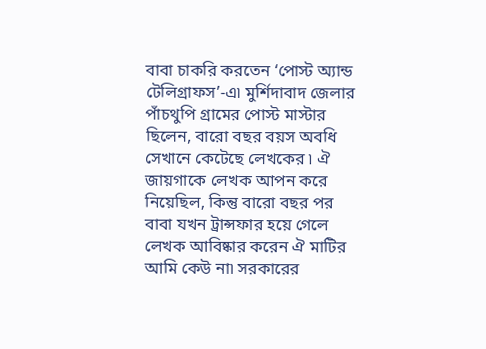বাবা চাকরি করতেন ‘পোস্ট অ্যান্ড টেলিগ্রাফস’-এ৷ মুর্শিদাবাদ জেলার পাঁচথুপি গ্রামের পোস্ট মাস্টার ছিলেন, বারো বছর বয়স অবধি সেখানে কেটেছে লেখকের ৷ ঐ জায়গাকে লেখক আপন করে নিয়েছিল, কিন্তু বারো বছর পর বাবা যখন ট্রান্সফার হয়ে গেলে লেখক আবিষ্কার করেন ঐ মাটির আমি কেউ না৷ সরকারের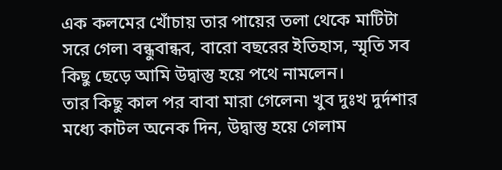এক কলমের খোঁচায় তার পায়ের তলা থেকে মাটিটা সরে গেল৷ বন্ধুবান্ধব, বারো বছরের ইতিহাস, স্মৃতি সব কিছু ছেড়ে আমি উদ্বাস্তু হয়ে পথে নামলেন।
তার কিছু কাল পর বাবা মারা গেলেন৷ খুব দুঃখ দুর্দশার মধ্যে কাটল অনেক দিন, উদ্বাস্তু হয়ে গেলাম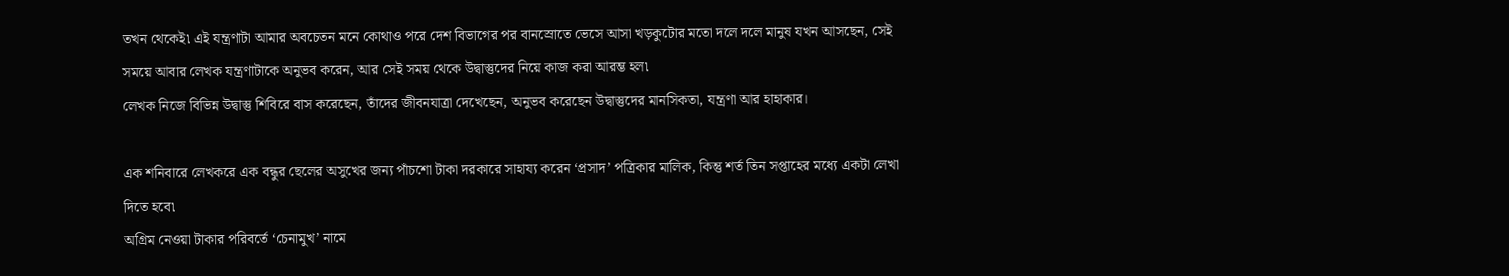তখন থেকেই৷ এই যন্ত্রণাটা আমার অবচেতন মনে কোথাও পরে দেশ বিভাগের পর বানস্রোতে ভেসে আসা খড়কুটোর মতো দলে দলে মানুষ যখন আসছেন, সেই সময়ে আবার লেখক যন্ত্রণাটাকে অনুভব করেন, আর সেই সময় থেকে উদ্বাস্তুদের নিয়ে কাজ করা আরম্ভ হল৷
লেখক নিজে বিভিন্ন উদ্বাস্তু শিবিরে বাস করেছেন, তাঁদের জীবনযাত্রা দেখেছেন, অনুভব করেছেন উদ্বাস্তুদের মানসিকতা, যন্ত্রণা আর হাহাকার।

এক শনিবারে লেখকরে এক বন্ধুর ছেলের অসুখের জন্য পাঁচশো টাকা দরকারে সাহায্য করেন ‘প্রসাদ’ পত্রিকার মালিক, কিন্তু শর্ত তিন সপ্তাহের মধ্যে একটা লেখা দিতে হবে৷
অগ্রিম নেওয়া টাকার পরিবর্তে ‘চেনামুখ’ নামে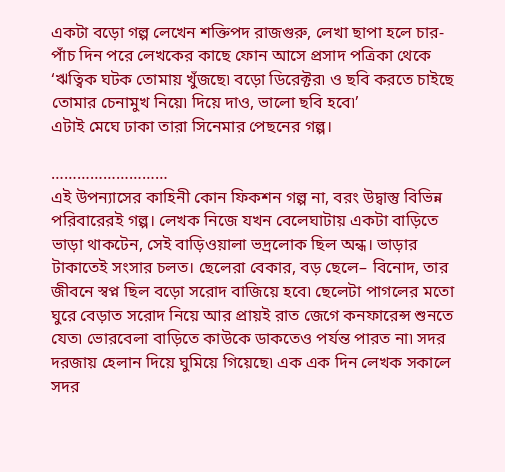একটা বড়ো গল্প লেখেন শক্তিপদ রাজগুরু, লেখা ছাপা হলে চার-পাঁচ দিন পরে লেখকের কাছে ফোন আসে প্রসাদ পত্রিকা থেকে ‘ঋত্বিক ঘটক তোমায় খুঁজছে৷ বড়ো ডিরেক্টর৷ ও ছবি করতে চাইছে তোমার চেনামুখ নিয়ে৷ দিয়ে দাও, ভালো ছবি হবে৷’
এটাই মেঘে ঢাকা তারা সিনেমার পেছনের গল্প।

………………………
এই উপন্যাসের কাহিনী কোন ফিকশন গল্প না, বরং উদ্বাস্তু বিভিন্ন পরিবারেরই গল্প। লেখক নিজে যখন বেলেঘাটায় একটা বাড়িতে ভাড়া থাকটেন, সেই বাড়িওয়ালা ভদ্রলোক ছিল অন্ধ। ভাড়ার টাকাতেই সংসার চলত। ছেলেরা বেকার, বড় ছেলে– বিনোদ, তার জীবনে স্বপ্ন ছিল বড়ো সরোদ বাজিয়ে হবে৷ ছেলেটা পাগলের মতো ঘুরে বেড়াত সরোদ নিয়ে আর প্রায়ই রাত জেগে কনফারেন্স শুনতে যেত৷ ভোরবেলা বাড়িতে কাউকে ডাকতেও পর্যন্ত পারত না৷ সদর দরজায় হেলান দিয়ে ঘুমিয়ে গিয়েছে৷ এক এক দিন লেখক সকালে সদর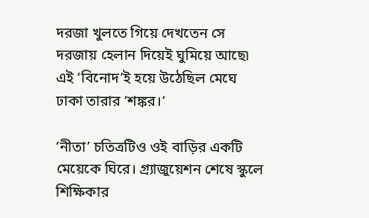দরজা খুলতে গিয়ে দেখতেন সে দরজায় হেলান দিয়েই ঘুমিয়ে আছে৷ এই ‘বিনোদ’ই হয়ে উঠেছিল মেঘে ঢাকা তারার ‘শঙ্কর।‘

‘নীতা’ চতিত্রটিও ওই বাড়ির একটি মেয়েকে ঘিরে। গ্র্যাজুয়েশন শেষে স্কুলে শিক্ষিকার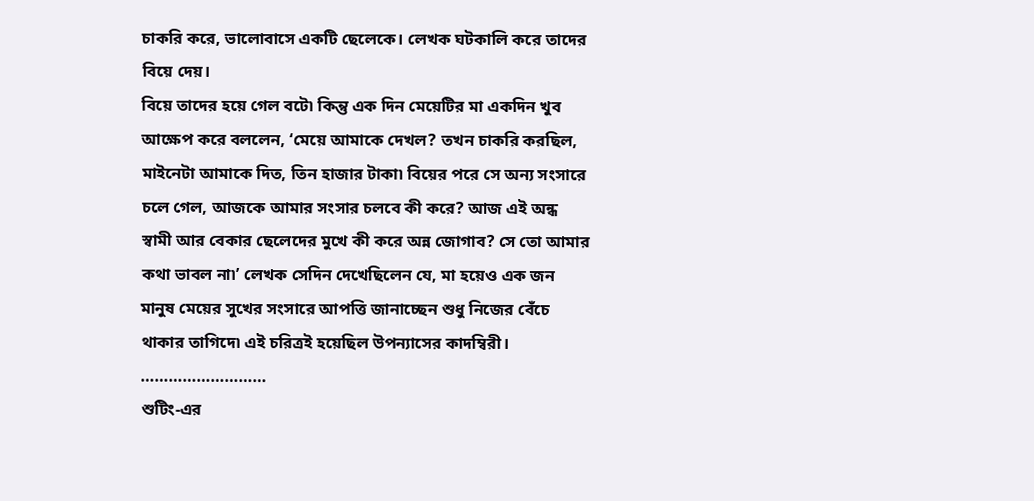চাকরি করে, ভালোবাসে একটি ছেলেকে। লেখক ঘটকালি করে তাদের বিয়ে দেয়।
বিয়ে তাদের হয়ে গেল বটে৷ কিন্তু এক দিন মেয়েটির মা একদিন খুব আক্ষেপ করে বললেন, ‘মেয়ে আমাকে দেখল? তখন চাকরি করছিল, মাইনেটা আমাকে দিত, তিন হাজার টাকা৷ বিয়ের পরে সে অন্য সংসারে চলে গেল, আজকে আমার সংসার চলবে কী করে? আজ এই অন্ধ স্বামী আর বেকার ছেলেদের মুখে কী করে অন্ন জোগাব? সে তো আমার কথা ভাবল না৷’ লেখক সেদিন দেখেছিলেন যে, মা হয়েও এক জন মানুষ মেয়ের সুখের সংসারে আপত্তি জানাচ্ছেন শুধু নিজের বেঁচে থাকার তাগিদে৷ এই চরিত্রই হয়েছিল উপন্যাসের কাদম্বিরী।
………………………
শুটিং-এর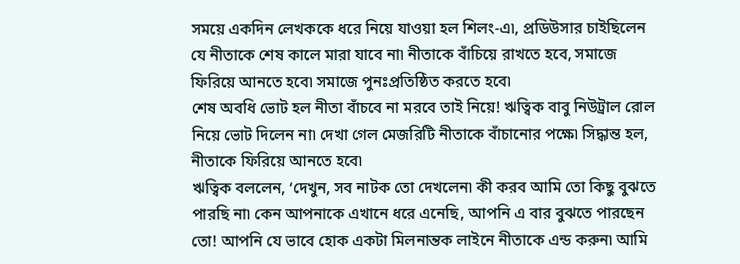সময়ে একদিন লেখককে ধরে নিয়ে যাওয়া হল শিলং-এ৷, প্রডিউসার চাইছিলেন যে নীতাকে শেষ কালে মারা যাবে না৷ নীতাকে বাঁচিয়ে রাখতে হবে, সমাজে ফিরিয়ে আনতে হবে৷ সমাজে পুনঃপ্রতিষ্ঠিত করতে হবে৷
শেষ অবধি ভোট হল নীতা বাঁচবে না মরবে তাই নিয়ে! ঋত্বিক বাবু নিউট্রাল রোল নিয়ে ভোট দিলেন না৷ দেখা গেল মেজরিটি নীতাকে বাঁচানোর পক্ষে৷ সিদ্ধান্ত হল, নীতাকে ফিরিয়ে আনতে হবে৷
ঋত্বিক বললেন, ‘দেখুন, সব নাটক তো দেখলেন৷ কী করব আমি তো কিছু বুঝতে পারছি না৷ কেন আপনাকে এখানে ধরে এনেছি, আপনি এ বার বুঝতে পারছেন তো! আপনি যে ভাবে হোক একটা মিলনান্তক লাইনে নীতাকে এন্ড করুন৷ আমি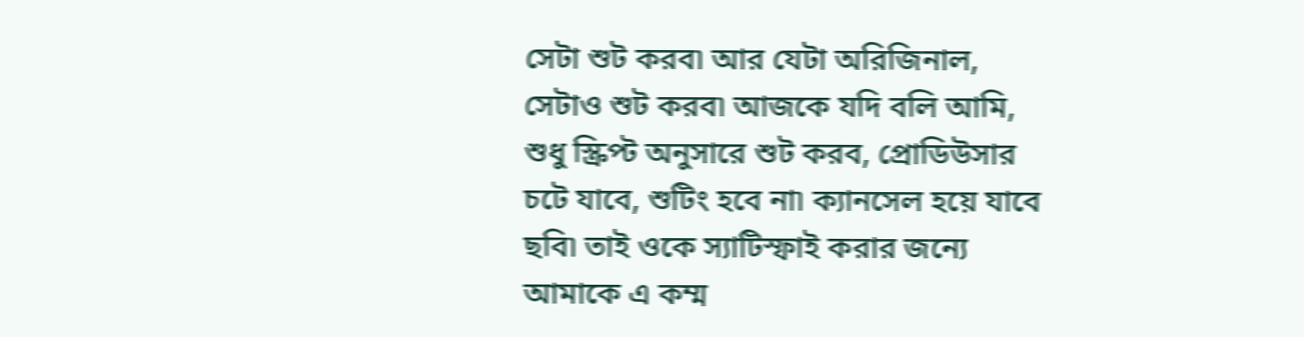সেটা শুট করব৷ আর যেটা অরিজিনাল, সেটাও শুট করব৷ আজকে যদি বলি আমি, শুধু স্ক্রিপ্ট অনুসারে শুট করব, প্রোডিউসার চটে যাবে, শুটিং হবে না৷ ক্যানসেল হয়ে যাবে ছবি৷ তাই ওকে স্যাটিস্ফাই করার জন্যে আমাকে এ কম্ম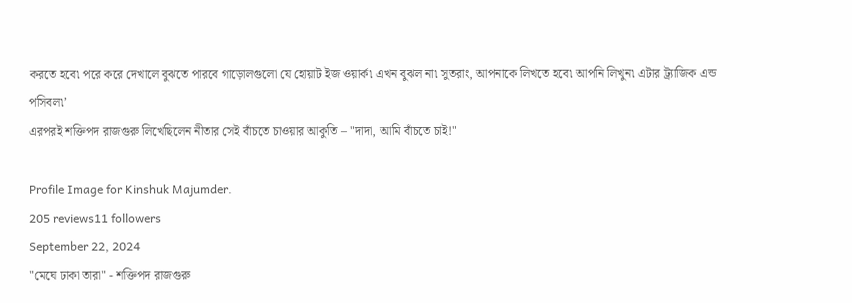করতে হবে৷ পরে করে দেখালে বুঝতে পারবে গাড়োলগুলো যে হোয়াট ইজ ওয়ার্ক৷ এখন বুঝল না৷ সুতরাং, আপনাকে লিখতে হবে৷ আপনি লিখুন৷ এটার ট্র্যাজিক এন্ড পসিবল৷’
এরপরই শক্তিপদ রাজগুরু লিখেছিলেন নীতার সেই বাঁচতে চাওয়ার আকুতি – "দাদা, আমি বাঁচতে চাই!"

Profile Image for Kinshuk Majumder.
205 reviews11 followers
September 22, 2024
"মেঘে ঢাকা তারা" - শক্তিপদ রাজগুরু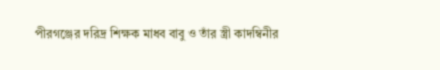পীরগঞ্জের দরিদ্র শিক্ষক মাধব বাবু ও তাঁর স্ত্রী কাদম্বিনীর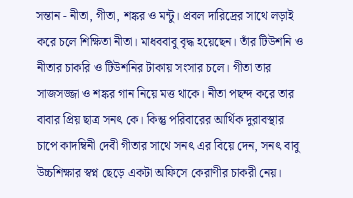সন্তান - নীতা, গীতা, শঙ্কর ও মন্টু। প্রবল দারিদ্রের সাথে লড়াই করে চলে শিক্ষিতা নীতা। মাধববাবু বৃদ্ধ হয়েছেন। তাঁর টিউশনি ও নীতার চাকরি ও টিউশনির টাকায় সংসার চলে। গীতা তার সাজসজ্জা ও শঙ্কর গান নিয়ে মত্ত থাকে। নীতা পছন্দ করে তার বাবার প্রিয় ছাত্র সনৎ কে। কিন্তু পরিবারের আর্থিক দুরাবস্থার চাপে কাদম্বিনী দেবী গীতার সাথে সনৎ এর বিয়ে দেন, সনৎ বাবু উচ্চশিক্ষার স্বপ্ন ছেড়ে একটা অফিসে কেরাণীর চাকরী নেয়।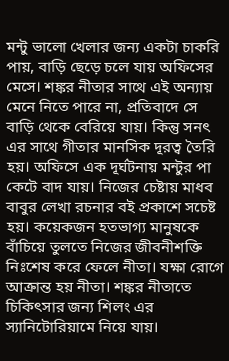মন্টু ভালো খেলার জন্য একটা চাকরি পায়, বাড়ি ছেড়ে চলে যায় অফিসের মেসে। শঙ্কর নীতার সাথে এই অন্যায় মেনে নিতে পারে না, প্রতিবাদে সে বাড়ি থেকে বেরিয়ে যায়। কিন্তু সনৎ এর সাথে গীতার মানসিক দূরত্ব তৈরি হয়। অফিসে এক দূর্ঘটনায় মন্টুর পা কেটে বাদ যায়। নিজের চেষ্টায় মাধব বাবুর লেখা রচনার বই প্রকাশে সচেষ্ট হয়। কয়েকজন হতভাগ্য মানুষকে বাঁচিয়ে তুলতে নিজের জীবনীশক্তি নিঃশেষ করে ফেলে নীতা। যক্ষা রোগে আক্রান্ত হয় নীতা। শঙ্কর নীতাতে চিকিৎসার জন্য শিলং এর স্যানিটোরিয়ামে নিয়ে যায়।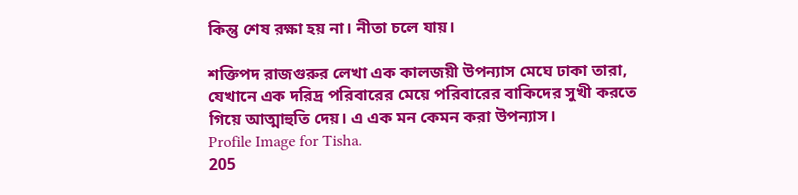কিন্তু শেষ রক্ষা হয় না। নীতা চলে যায়।

শক্তিপদ রাজগুরুর লেখা এক কালজয়ী উপন্যাস মেঘে ঢাকা তারা, যেখানে এক দরিদ্র পরিবারের মেয়ে পরিবারের বাকিদের সুখী করতে গিয়ে আত্মাহুতি দেয়। এ এক মন কেমন করা উপন্যাস।
Profile Image for Tisha.
205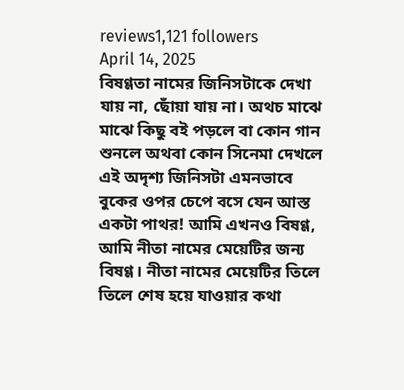reviews1,121 followers
April 14, 2025
বিষণ্ণতা নামের জিনিসটাকে দেখা যায় না, ছোঁয়া যায় না। অথচ মাঝে মাঝে কিছু বই পড়লে বা কোন গান শুনলে অথবা কোন সিনেমা দেখলে এই অদৃশ্য জিনিসটা এমনভাবে বুকের ওপর চেপে বসে যেন আস্ত একটা পাথর! আমি এখনও বিষণ্ণ, আমি নীতা নামের মেয়েটির জন্য বিষণ্ণ। নীতা নামের মেয়েটির তিলে তিলে শেষ হয়ে যাওয়ার কথা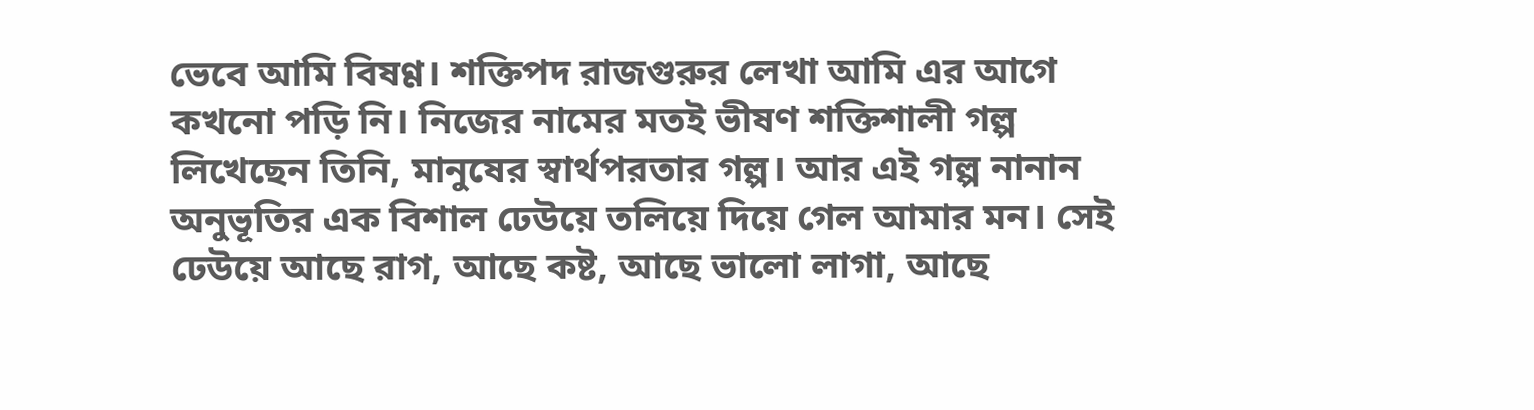ভেবে আমি বিষণ্ণ। শক্তিপদ রাজগুরুর লেখা আমি এর আগে কখনো পড়ি নি। নিজের নামের মতই ভীষণ শক্তিশালী গল্প লিখেছেন তিনি, মানুষের স্বার্থপরতার গল্প। আর এই গল্প নানান অনুভূতির এক বিশাল ঢেউয়ে তলিয়ে দিয়ে গেল আমার মন। সেই ঢেউয়ে আছে রাগ, আছে কষ্ট, আছে ভালো লাগা, আছে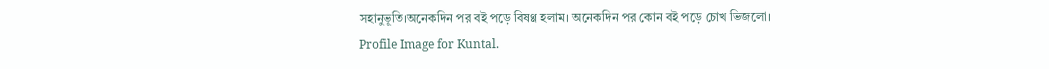সহানুভূতি।অনেকদিন পর বই পড়ে বিষণ্ণ হলাম। অনেকদিন পর কোন বই পড়ে চোখ ভিজলো।
Profile Image for Kuntal.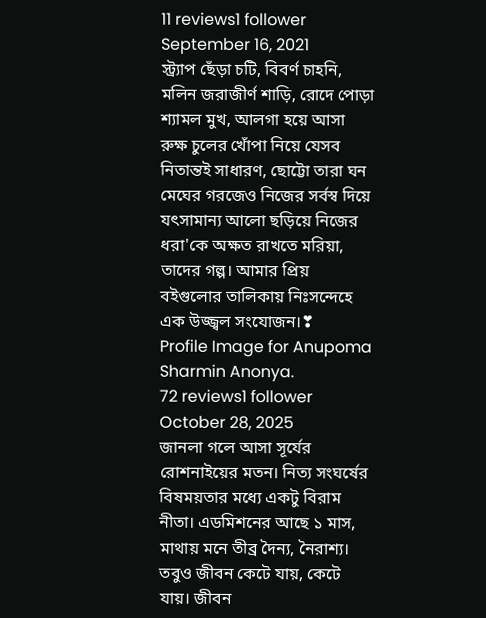11 reviews1 follower
September 16, 2021
স্ট্র্যাপ ছেঁড়া চটি, বিবর্ণ চাহনি, মলিন জরাজীর্ণ শাড়ি, রোদে পোড়া শ্যামল মুখ, আলগা হয়ে আসা রুক্ষ চুলের খোঁপা নিয়ে যেসব নিতান্তই সাধারণ, ছোট্টো তারা ঘন মেঘের গরজেও নিজের সর্বস্ব দিয়ে যৎসামান্য আলো ছড়িয়ে নিজের ধরা'কে অক্ষত রাখতে মরিয়া, তাদের গল্প। আমার প্রিয় বইগুলোর তালিকায় নিঃসন্দেহে এক উজ্জ্বল সংযোজন।❣
Profile Image for Anupoma Sharmin Anonya.
72 reviews1 follower
October 28, 2025
জানলা গলে আসা সূর্যের রোশনাইয়ের মতন। নিত্য সংঘর্ষের বিষময়তার মধ্যে একটু বিরাম নীতা। এডমিশনের আছে ১ মাস, মাথায় মনে তীব্র দৈন্য, নৈরাশ্য। তবুও জীবন কেটে যায়, কেটে যায়। জীবন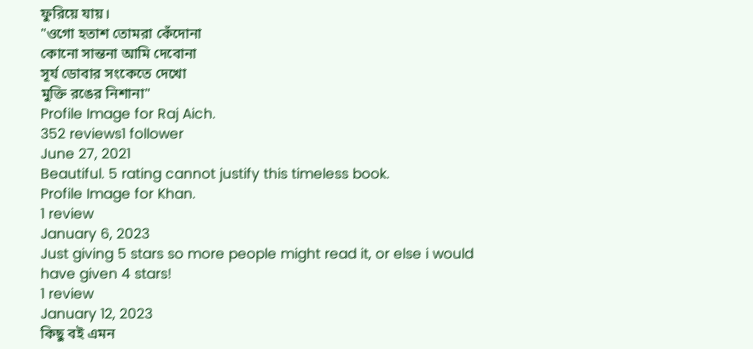ফুরিয়ে যায়।
"ওগো হতাশ তোমরা কেঁদোনা
কোনো সান্তনা আমি দেবোনা
সূর্য ডোবার সংকেতে দেখো
মুক্তি রঙের নিশানা"
Profile Image for Raj Aich.
352 reviews1 follower
June 27, 2021
Beautiful. 5 rating cannot justify this timeless book.
Profile Image for Khan.
1 review
January 6, 2023
Just giving 5 stars so more people might read it, or else i would have given 4 stars!
1 review
January 12, 2023
কিছু বই এমন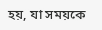হয়, যা সময়কে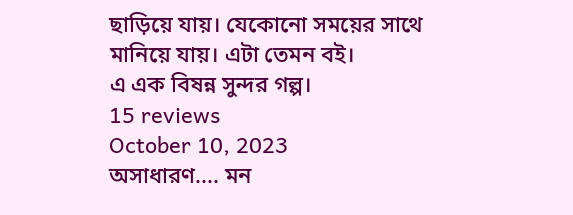ছাড়িয়ে যায়। যেকোনো সময়ের সাথে মানিয়ে যায়। এটা তেমন বই।
এ এক বিষন্ন সুন্দর গল্প।
15 reviews
October 10, 2023
অসাধারণ.... মন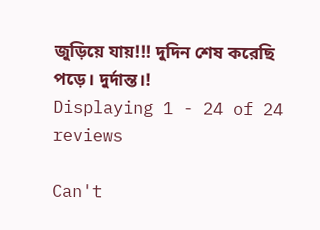জুড়িয়ে যায়!!! দুদিন শেষ করেছি পড়ে। দুর্দান্ত।!
Displaying 1 - 24 of 24 reviews

Can't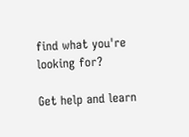find what you're looking for?

Get help and learn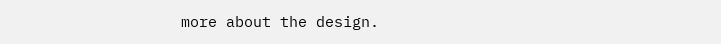more about the design.